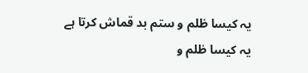یہ کیسا ظلم و ستم بد قماش کرتا ہے
یہ کیسا ظلم و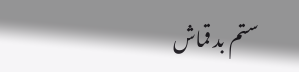ستم بد قماش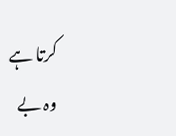کرتا ہے
وہ بے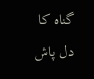گناہ کا دل پاش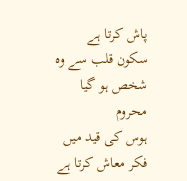پاش کرتا ہے
سکون قلب سے وہ شخص ہو گیا محروم
ہوس کی قید میں فکر معاش کرتا ہے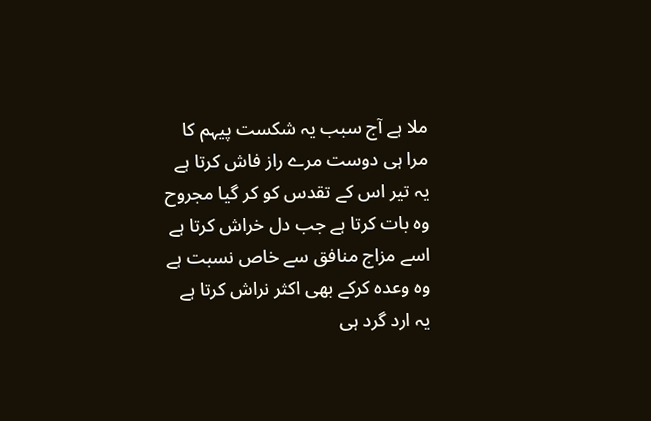ملا ہے آج سبب یہ شکست پیہم کا
مرا ہی دوست مرے راز فاش کرتا ہے
یہ تیر اس کے تقدس کو کر گیا مجروح
وہ بات کرتا ہے جب دل خراش کرتا ہے
اسے مزاج منافق سے خاص نسبت ہے
وہ وعدہ کرکے بھی اکثر نراش کرتا ہے
یہ ارد گرد ہی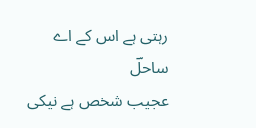رہتی ہے اس کے اے ساحلؔ
عجیب شخص ہے نیکی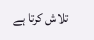تلاش کرتا ہے